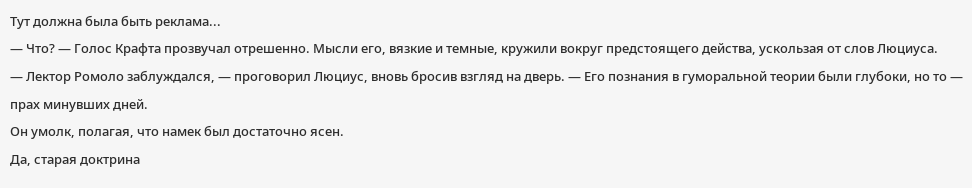Тут должна была быть реклама...
— Что? — Голос Крафта прозвучал отрешенно. Мысли его, вязкие и темные, кружили вокруг предстоящего действа, ускользая от слов Люциуса.
— Лектор Ромоло заблуждался, — проговорил Люциус, вновь бросив взгляд на дверь. — Его познания в гуморальной теории были глубоки, но то — прах минувших дней.
Он умолк, полагая, что намек был достаточно ясен.
Да, старая доктрина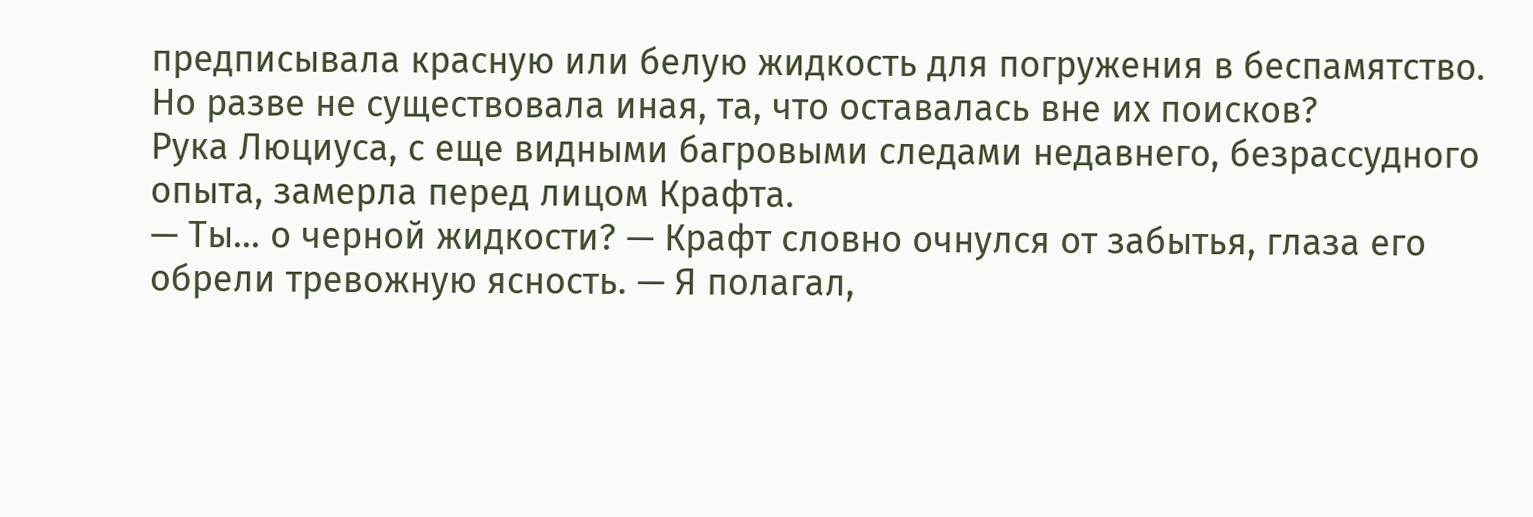предписывала красную или белую жидкость для погружения в беспамятство. Но разве не существовала иная, та, что оставалась вне их поисков?
Рука Люциуса, с еще видными багровыми следами недавнего, безрассудного опыта, замерла перед лицом Крафта.
— Ты... о черной жидкости? — Крафт словно очнулся от забытья, глаза его обрели тревожную ясность. — Я полагал,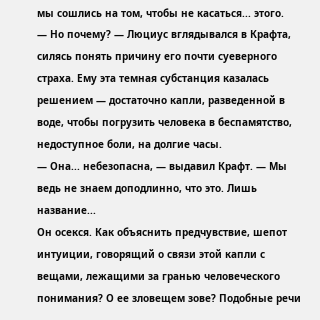мы сошлись на том, чтобы не касаться... этого.
— Но почему? — Люциус вглядывался в Крафта, силясь понять причину его почти суеверного страха. Ему эта темная субстанция казалась решением — достаточно капли, разведенной в воде, чтобы погрузить человека в беспамятство, недоступное боли, на долгие часы.
— Она... небезопасна, — выдавил Крафт. — Мы ведь не знаем доподлинно, что это. Лишь название...
Он осекся. Как объяснить предчувствие, шепот интуиции, говорящий о связи этой капли с вещами, лежащими за гранью человеческого понимания? О ее зловещем зове? Подобные речи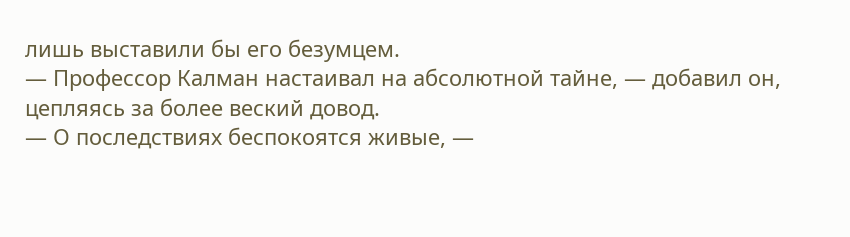лишь выставили бы его безумцем.
— Профессор Калман настаивал на абсолютной тайне, — добавил он, цепляясь за более веский довод.
— О последствиях беспокоятся живые, —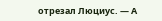отрезал Люциус. — А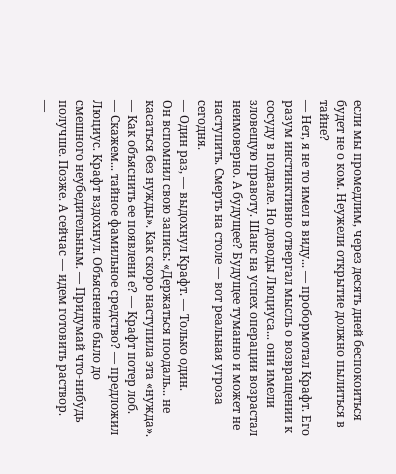если мы промедлим, через десять дней беспокоиться будет не о ком. Неужели открытие должно пылиться в тайне?
— Нет, я не то имел в виду... — пробормотал Крафт. Его разум инстинктивно отвергал мысль о возвращении к сосуду в подвале. Но доводы Люциуса... они имели зловещую правоту. Шанс на успех операции возрастал неимоверно. А будущее? Будущее туманно и может не наступить. Смерть на столе — вот реальная угроза сегодня.
— Один раз, — выдохнул Крафт. — Только один.
Он вспомнил свою запись: «Держаться поодаль... не касаться без нужды». Как скоро наступила эта «нужда».
— Как объяснить ее появлени е? — Крафт потер лоб.
— Скажем... тайное фамильное средство? — предложил Люциус. Крафт вздохнул. Объяснение было до смешного неубедительным. — Придумай что-нибудь получше. Позже. А сейчас — идем готовить раствор.
—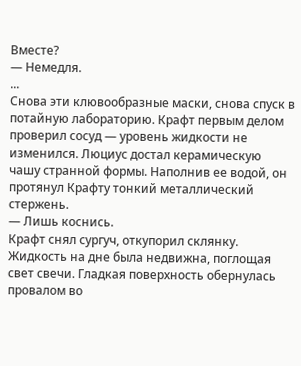Вместе?
— Немедля.
...
Снова эти клювообразные маски, снова спуск в потайную лабораторию. Крафт первым делом проверил сосуд — уровень жидкости не изменился. Люциус достал керамическую чашу странной формы. Наполнив ее водой, он протянул Крафту тонкий металлический стержень.
— Лишь коснись.
Крафт снял сургуч, откупорил склянку. Жидкость на дне была недвижна, поглощая свет свечи. Гладкая поверхность обернулась провалом во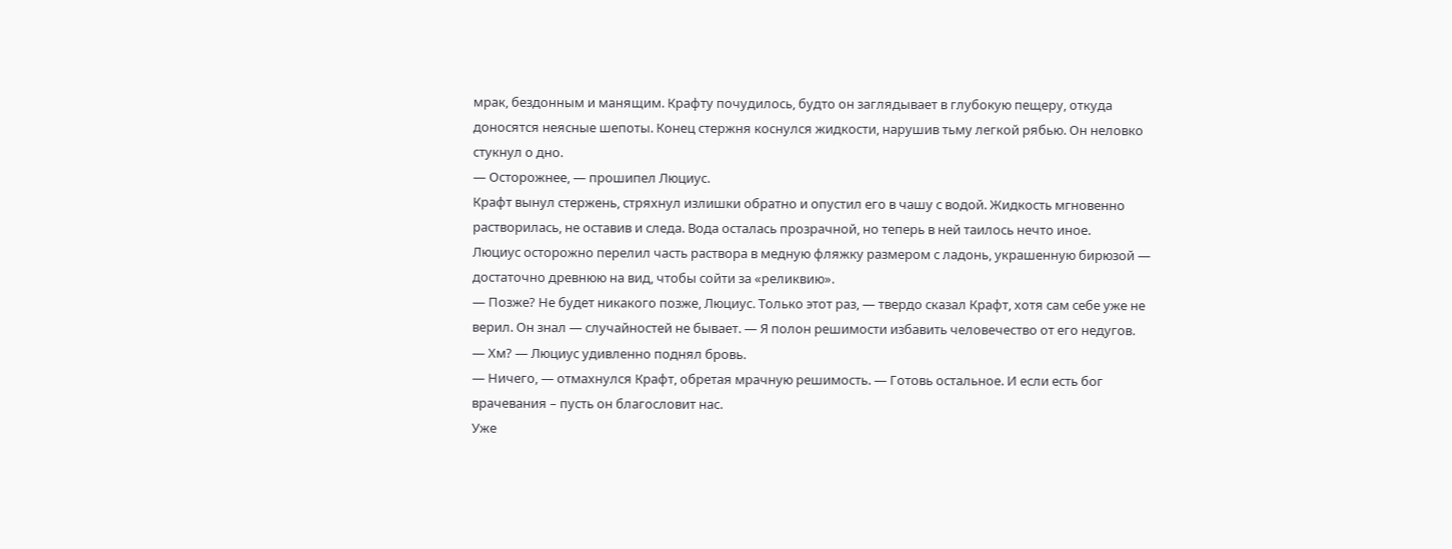мрак, бездонным и манящим. Крафту почудилось, будто он заглядывает в глубокую пещеру, откуда доносятся неясные шепоты. Конец стержня коснулся жидкости, нарушив тьму легкой рябью. Он неловко стукнул о дно.
— Осторожнее, — прошипел Люциус.
Крафт вынул стержень, стряхнул излишки обратно и опустил его в чашу с водой. Жидкость мгновенно растворилась, не оставив и следа. Вода осталась прозрачной, но теперь в ней таилось нечто иное.
Люциус осторожно перелил часть раствора в медную фляжку размером с ладонь, украшенную бирюзой — достаточно древнюю на вид, чтобы сойти за «реликвию».
— Позже? Не будет никакого позже, Люциус. Только этот раз, — твердо сказал Крафт, хотя сам себе уже не верил. Он знал — случайностей не бывает. — Я полон решимости избавить человечество от его недугов.
— Хм? — Люциус удивленно поднял бровь.
— Ничего, — отмахнулся Крафт, обретая мрачную решимость. — Готовь остальное. И если есть бог врачевания – пусть он благословит нас.
Уже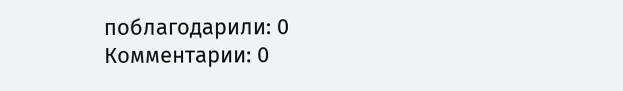поблагодарили: 0
Комментарии: 0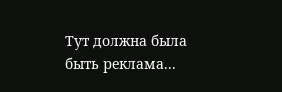Тут должна была быть реклама...